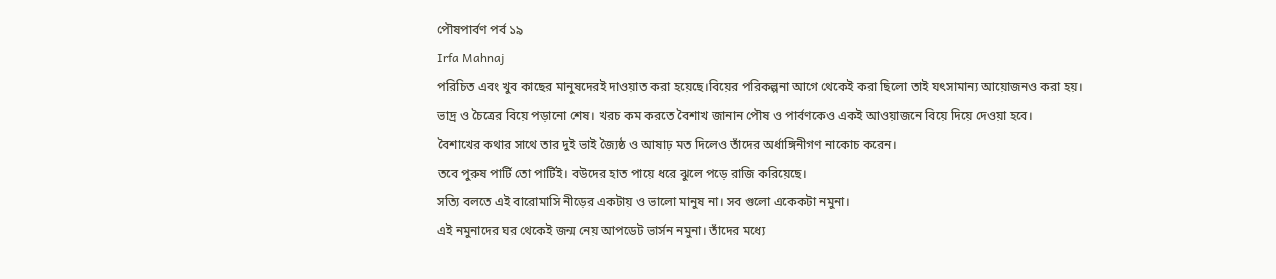পৌষপার্বণ পর্ব ১৯
Irfa Mahnaj
পরিচিত এবং খুব কাছের মানুষদেরই দাওয়াত করা হয়েছে।বিয়ের পরিকল্পনা আগে থেকেই করা ছিলো তাই যৎসামান্য আয়োজনও করা হয়।
ভাদ্র ও চৈত্রের বিয়ে পড়ানো শেষ। খরচ কম করতে বৈশাখ জানান পৌষ ও পার্বণকেও একই আওয়াজনে বিয়ে দিয়ে দেওয়া হবে।
বৈশাখের কথার সাথে তার দুই ভাই জ্যৈষ্ঠ ও আষাঢ় মত দিলেও তাঁদের অর্ধাঙ্গিনীগণ নাকোচ করেন।
তবে পুরুষ পার্টি তো পার্টিই। বউদের হাত পায়ে ধরে ঝুলে পড়ে রাজি করিয়েছে।
সত্যি বলতে এই বারোমাসি নীড়ের একটায় ও ভালো মানুষ না। সব গুলো একেকটা নমুনা।
এই নমুনাদের ঘর থেকেই জন্ম নেয় আপডেট ভার্সন নমুনা। তাঁদের মধ্যে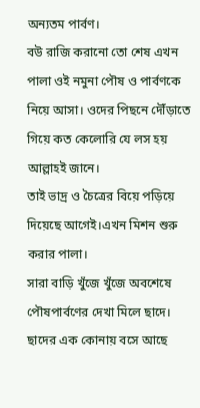অন্যতম পার্বণ।
বউ রাজি করানো তো শেষ এখন পালা ওই নমুনা পৌষ ও পার্বণকে নিয়ে আসা। ওদের পিছনে দৌঁড়াতে গিয়ে কত কেলোরি যে লস হয় আল্লাহই জানে।
তাই ভাদ্র ও চৈত্রের বিয়ে পড়িয়ে দিয়েছে আগেই।এখন মিশন শুরু করার পালা।
সারা বাড়ি খুঁজে খুঁজে অবশেষে পৌষপার্বণের দেখা মিলে ছাদে। ছাদের এক কোনায় বসে আছে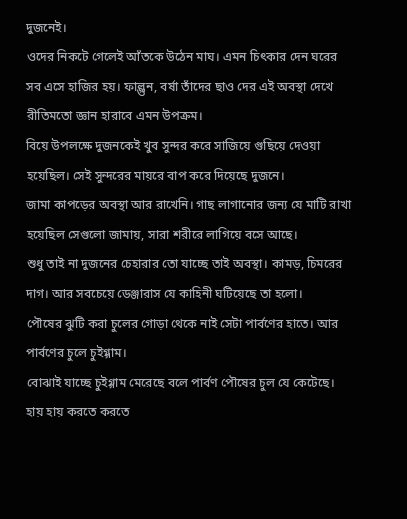দুজনেই।
ওদের নিকটে গেলেই আঁতকে উঠেন মাঘ। এমন চিৎকার দেন ঘরের সব এসে হাজির হয়। ফাল্গুন, বর্ষা তাঁদের ছাও দের এই অবস্থা দেখে রীতিমতো জ্ঞান হারাবে এমন উপক্রম।
বিয়ে উপলক্ষে দুজনকেই খুব সুন্দর করে সাজিয়ে গুছিয়ে দেওয়া হয়েছিল। সেই সুন্দরের মায়রে বাপ করে দিয়েছে দুজনে।
জামা কাপড়ের অবস্থা আর রাখেনি। গাছ লাগানোর জন্য যে মাটি রাখা হয়েছিল সেগুলো জামায়, সারা শরীরে লাগিয়ে বসে আছে।
শুধু তাই না দুজনের চেহারার তো যাচ্ছে তাই অবস্থা। কামড়, চিমরের দাগ। আর সবচেয়ে ডেঞ্জারাস যে কাহিনী ঘটিয়েছে তা হলো।
পৌষের ঝুটি করা চুলের গোড়া থেকে নাই সেটা পার্বণের হাতে। আর পার্বণের চুলে চুইগ্গাম।
বোঝাই যাচ্ছে চুইগ্গাম মেরেছে বলে পার্বণ পৌষের চুল যে কেটেছে।
হায় হায় করতে করতে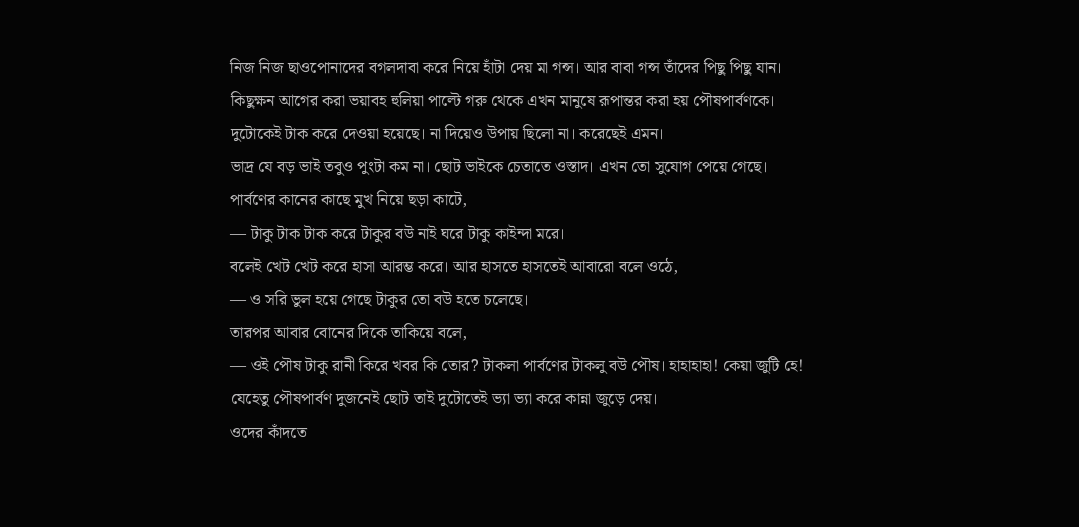নিজ নিজ ছাওপোনাদের বগলদাবা করে নিয়ে হাঁটা দেয় মা গন্স। আর বাবা গন্স তাঁদের পিছু পিছু যান।
কিছুক্ষন আগের করা ভয়াবহ হুলিয়া পাল্টে গরু থেকে এখন মানুষে রূপান্তর করা হয় পৌষপার্বণকে।
দুটোকেই টাক করে দেওয়া হয়েছে। না দিয়েও উপায় ছিলো না। করেছেই এমন।
ভাদ্র যে বড় ভাই তবুও পুংটা কম না। ছোট ভাইকে চেতাতে ওস্তাদ। এখন তো সুযোগ পেয়ে গেছে।
পার্বণের কানের কাছে মুখ নিয়ে ছড়া কাটে,
— টাকু টাক টাক করে টাকুর বউ নাই ঘরে টাকু কাইন্দা মরে।
বলেই খেট খেট করে হাসা আরম্ভ করে। আর হাসতে হাসতেই আবারো বলে ওঠে,
— ও সরি ভুল হয়ে গেছে টাকুর তো বউ হতে চলেছে।
তারপর আবার বোনের দিকে তাকিয়ে বলে,
— ওই পৌষ টাকু রানী কিরে খবর কি তোর? টাকলা পার্বণের টাকলু বউ পৌষ। হাহাহাহা! কেয়া জুটি হে!
যেহেতু পৌষপার্বণ দুজনেই ছোট তাই দুটোতেই ভ্যা ভ্যা করে কান্না জুড়ে দেয়।
ওদের কাঁদতে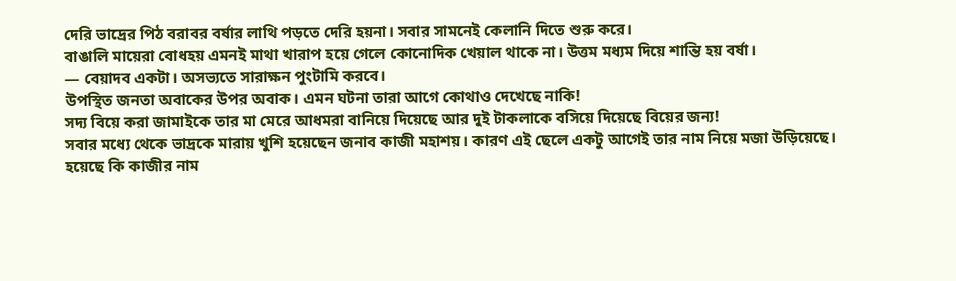দেরি ভাদ্রের পিঠ বরাবর বর্ষার লাথি পড়তে দেরি হয়না। সবার সামনেই কেলানি দিতে শুরু করে।
বাঙালি মায়েরা বোধহয় এমনই মাথা খারাপ হয়ে গেলে কোনোদিক খেয়াল থাকে না। উত্তম মধ্যম দিয়ে শান্তি হয় বর্ষা।
— বেয়াদব একটা। অসভ্যতে সারাক্ষন পুংটামি করবে।
উপস্থিত জনতা অবাকের উপর অবাক। এমন ঘটনা তারা আগে কোথাও দেখেছে নাকি!
সদ্য বিয়ে করা জামাইকে তার মা মেরে আধমরা বানিয়ে দিয়েছে আর দুই টাকলাকে বসিয়ে দিয়েছে বিয়ের জন্য!
সবার মধ্যে থেকে ভাদ্রকে মারায় খুশি হয়েছেন জনাব কাজী মহাশয়। কারণ এই ছেলে একটু আগেই তার নাম নিয়ে মজা উড়িয়েছে।
হয়েছে কি কাজীর নাম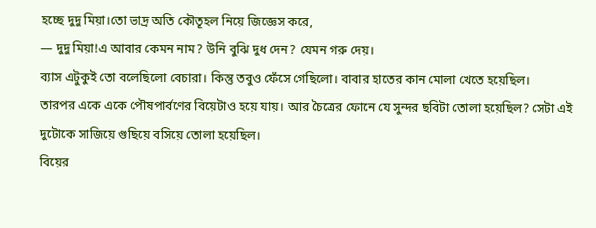হচ্ছে দুদু মিয়া।তো ভাদ্র অতি কৌতূহল নিয়ে জিজ্ঞেস করে,
— দুদু মিয়া!এ আবার কেমন নাম? উনি বুঝি দুধ দেন? যেমন গরু দেয়।
ব্যাস এটুকুই তো বলেছিলো বেচারা। কিন্তু তবুও ফেঁসে গেছিলো। বাবার হাতের কান মোলা খেতে হয়েছিল।
তারপর একে একে পৌষপার্বণের বিয়েটাও হয়ে যায়। আর চৈত্রের ফোনে যে সুন্দর ছবিটা তোলা হয়েছিল? সেটা এই দুটোকে সাজিয়ে গুছিয়ে বসিয়ে তোলা হয়েছিল।
বিয়ের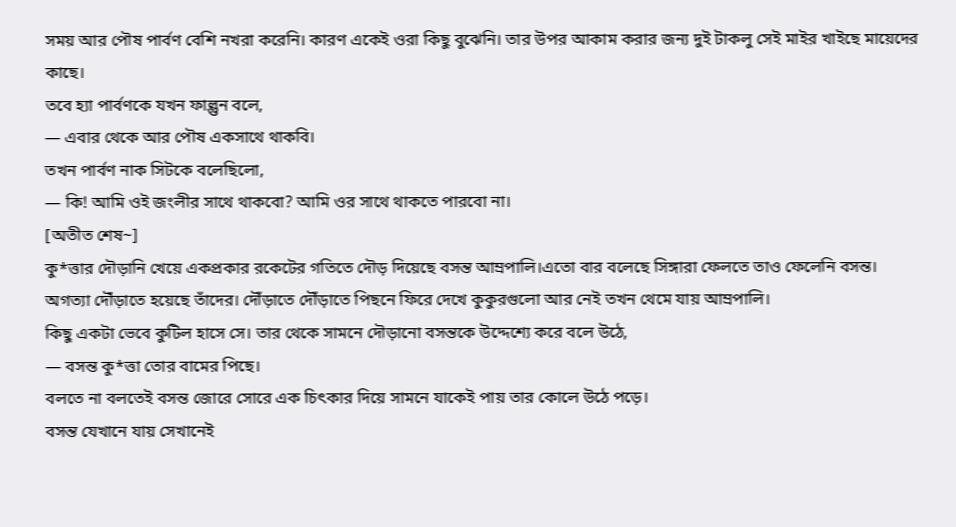সময় আর পৌষ পার্বণ বেশি নখরা করেনি। কারণ একেই ওরা কিছু বুঝেনি। তার উপর আকাম করার জন্য দুই টাকলু সেই মাইর খাইছে মায়েদের কাছে।
তবে হ্যা পার্বণকে যখন ফাল্গুন বলে,
— এবার থেকে আর পৌষ একসাথে থাকবি।
তখন পার্বণ নাক সিটকে বলেছিলো,
— কি! আমি ওই জংলীর সাথে থাকবো? আমি ওর সাথে থাকতে পারবো না।
[অতীত শেষ~]
কু*ত্তার দৌড়ানি খেয়ে একপ্রকার রকেটের গতিতে দৌড় দিয়েছে বসন্ত আম্রপালি।এতো বার বলেছে সিঙ্গারা ফেলতে তাও ফেলেনি বসন্ত।
অগত্যা দৌঁড়াতে হয়েছে তাঁদের। দৌঁড়াতে দৌঁড়াতে পিছনে ফিরে দেখে কুকুরগুলো আর নেই তখন থেমে যায় আম্রপালি।
কিছু একটা ভেবে কুটিল হাসে সে। তার থেকে সামনে দৌড়ানো বসন্তকে উদ্দেশ্যে করে বলে উঠে,
— বসন্ত কু*ত্তা তোর বামের পিছে।
বলতে না বলতেই বসন্ত জোরে সোরে এক চিৎকার দিয়ে সামনে যাকেই পায় তার কোলে উঠে পড়ে।
বসন্ত যেখানে যায় সেখানেই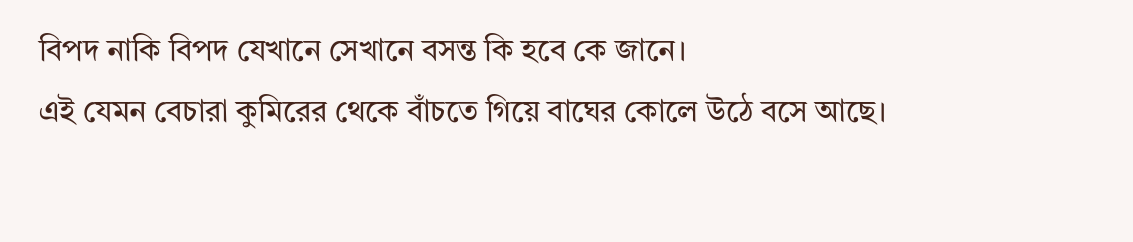বিপদ নাকি বিপদ যেখানে সেখানে বসন্ত কি হবে কে জানে।
এই যেমন বেচারা কুমিরের থেকে বাঁচতে গিয়ে বাঘের কোলে উঠে বসে আছে।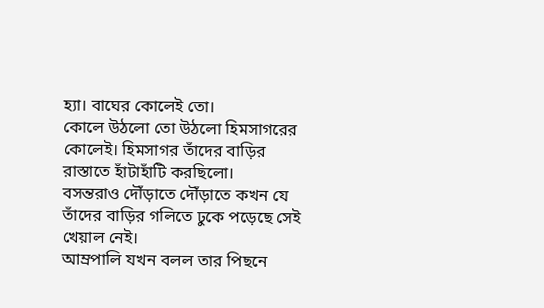হ্যা। বাঘের কোলেই তো।
কোলে উঠলো তো উঠলো হিমসাগরের কোলেই। হিমসাগর তাঁদের বাড়ির রাস্তাতে হাঁটাহাঁটি করছিলো।
বসন্তরাও দৌঁড়াতে দৌঁড়াতে কখন যে তাঁদের বাড়ির গলিতে ঢুকে পড়েছে সেই খেয়াল নেই।
আম্রপালি যখন বলল তার পিছনে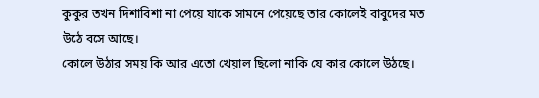কুকুর তখন দিশাবিশা না পেয়ে যাকে সামনে পেয়েছে তার কোলেই বাবুদের মত উঠে বসে আছে।
কোলে উঠার সময় কি আর এতো খেয়াল ছিলো নাকি যে কার কোলে উঠছে।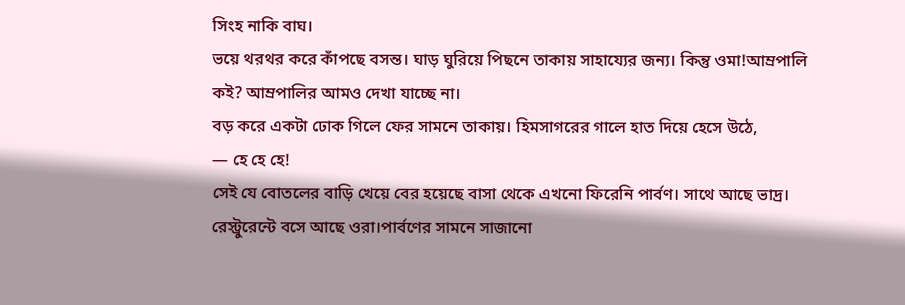সিংহ নাকি বাঘ।
ভয়ে থরথর করে কাঁপছে বসন্ত। ঘাড় ঘুরিয়ে পিছনে তাকায় সাহায্যের জন্য। কিন্তু ওমা!আম্রপালি কই? আম্রপালির আমও দেখা যাচ্ছে না।
বড় করে একটা ঢোক গিলে ফের সামনে তাকায়। হিমসাগরের গালে হাত দিয়ে হেসে উঠে,
— হে হে হে!
সেই যে বোতলের বাড়ি খেয়ে বের হয়েছে বাসা থেকে এখনো ফিরেনি পার্বণ। সাথে আছে ভাদ্র।
রেস্ট্রুরেন্টে বসে আছে ওরা।পার্বণের সামনে সাজানো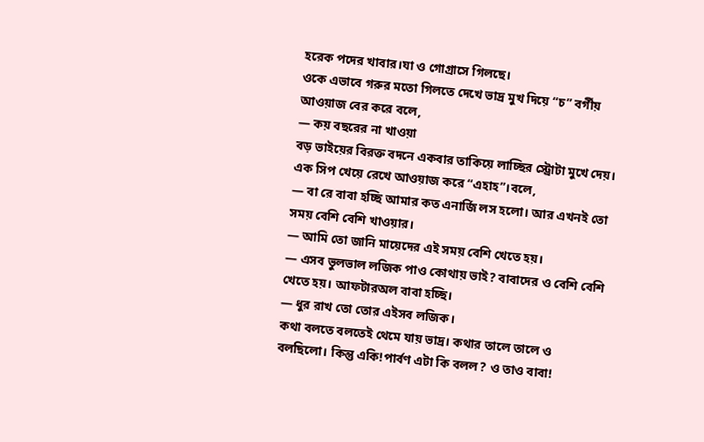হরেক পদের খাবার।যা ও গোগ্রাসে গিলছে।
ওকে এভাবে গরুর মতো গিলতে দেখে ভাদ্র মুখ দিয়ে “চ” বর্গীয় আওয়াজ বের করে বলে,
— কয় বছরের না খাওয়া
বড় ভাইয়ের বিরক্ত বদনে একবার তাকিয়ে লাচ্ছির স্ট্রোটা মুখে দেয়। এক সিপ খেয়ে রেখে আওয়াজ করে “এহাহ”।বলে,
— বা রে বাবা হচ্ছি আমার কত এনার্জি লস হলো। আর এখনই তো সময় বেশি বেশি খাওয়ার।
— আমি তো জানি মায়েদের এই সময় বেশি খেতে হয়।
— এসব ভুলভাল লজিক পাও কোথায় ভাই? বাবাদের ও বেশি বেশি খেতে হয়। আফটারঅল বাবা হচ্ছি।
— ধুর রাখ তো তোর এইসব লজিক।
কথা বলতে বলতেই থেমে যায় ভাদ্র। কথার তালে তালে ও বলছিলো। কিন্তু একি!পার্বণ এটা কি বলল? ও তাও বাবা!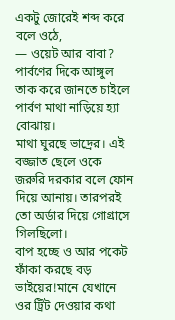একটু জোরেই শব্দ করে বলে ওঠে,
— ওয়েট আর বাবা?
পার্বণের দিকে আঙ্গুল তাক করে জানতে চাইলে পার্বণ মাথা নাড়িয়ে হ্যা বোঝায়।
মাথা ঘুরছে ভাদ্রের। এই বজ্জাত ছেলে ওকে জরুরি দরকার বলে ফোন দিয়ে আনায়। তারপরই তো অর্ডার দিয়ে গোগ্রাসে গিলছিলো।
বাপ হচ্ছে ও আর পকেট ফাঁকা করছে বড় ভাইয়ের!মানে যেখানে ওর ট্রিট দেওয়ার কথা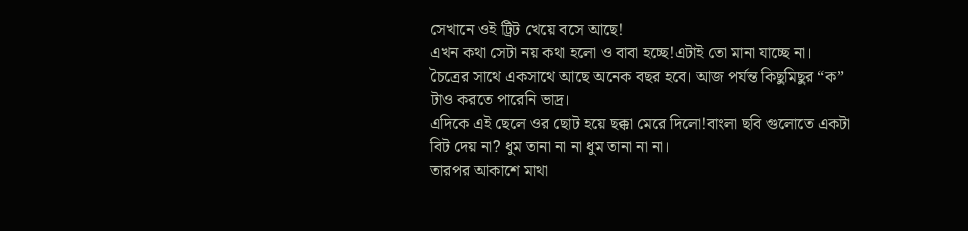সেখানে ওই ট্রিট খেয়ে বসে আছে!
এখন কথা সেটা নয় কথা হলো ও বাবা হচ্ছে!এটাই তো মানা যাচ্ছে না।
চৈত্রের সাথে একসাথে আছে অনেক বছর হবে। আজ পর্যন্ত কিছুমিছুর “ক” টাও করতে পারেনি ভাদ্র।
এদিকে এই ছেলে ওর ছোট হয়ে ছক্কা মেরে দিলো!বাংলা ছবি গুলোতে একটা বিট দেয় না? ধুম তানা না না ধুম তানা না না।
তারপর আকাশে মাথা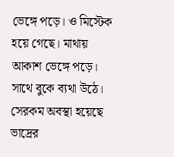ভেঙ্গে পড়ে। ও মিস্টেক হয়ে গেছে। মাথায় আকাশ ভেঙ্গে পড়ে।
সাথে বুকে ব্যথা উঠে। সেরকম অবস্থা হয়েছে ভাদ্রের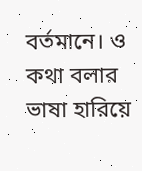বর্তমানে। ও কথা বলার ভাষা হারিয়ে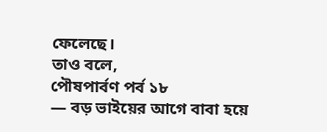ফেলেছে।
তাও বলে,
পৌষপার্বণ পর্ব ১৮
— বড় ভাইয়ের আগে বাবা হয়ে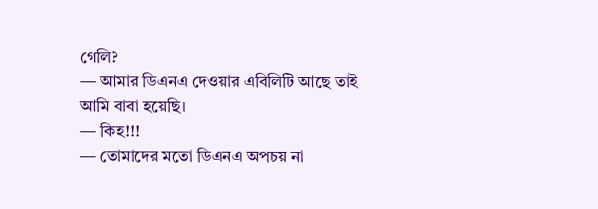গেলি?
— আমার ডিএনএ দেওয়ার এবিলিটি আছে তাই আমি বাবা হয়েছি।
— কিহ!!!
— তোমাদের মতো ডিএনএ অপচয় না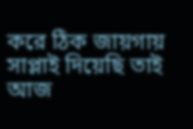করে ঠিক জায়গায় সাপ্লাই দিয়েছি তাই আজ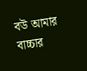বউ আমার বাচ্চার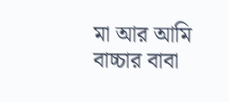মা আর আমি বাচ্চার বাবা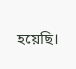হয়েছি।